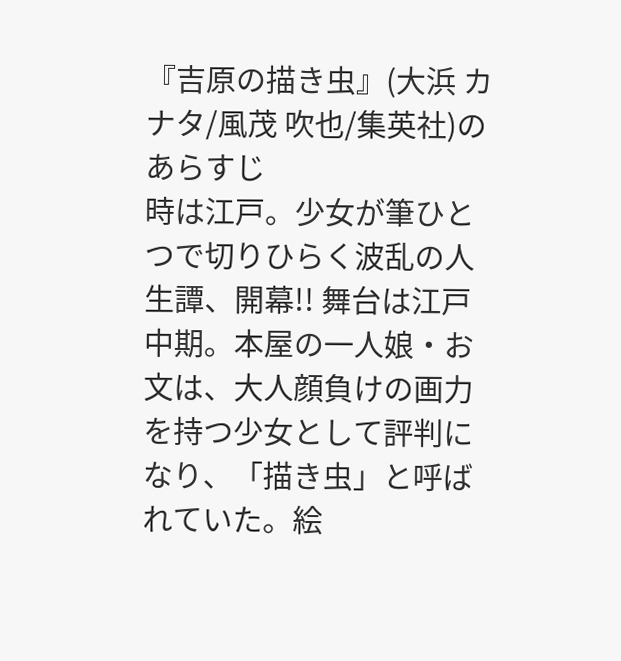『吉原の描き虫』(大浜 カナタ/風茂 吹也/集英社)のあらすじ
時は江戸。少女が筆ひとつで切りひらく波乱の人生譚、開幕!! 舞台は江戸中期。本屋の一人娘・お文は、大人顔負けの画力を持つ少女として評判になり、「描き虫」と呼ばれていた。絵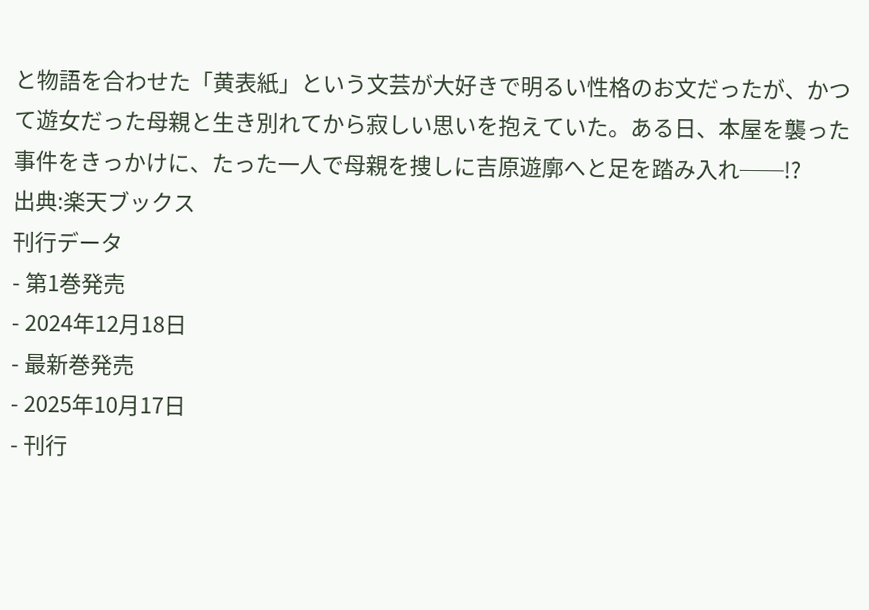と物語を合わせた「黄表紙」という文芸が大好きで明るい性格のお文だったが、かつて遊女だった母親と生き別れてから寂しい思いを抱えていた。ある日、本屋を襲った事件をきっかけに、たった一人で母親を捜しに吉原遊廓へと足を踏み入れ──!?
出典:楽天ブックス
刊行データ
- 第1巻発売
- 2024年12月18日
- 最新巻発売
- 2025年10月17日
- 刊行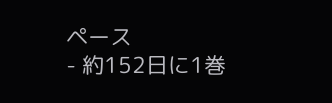ペース
- 約152日に1巻